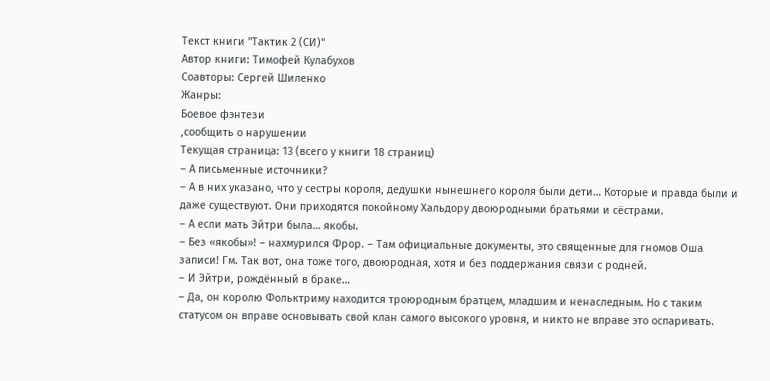Текст книги "Тактик 2 (СИ)"
Автор книги: Тимофей Кулабухов
Соавторы: Сергей Шиленко
Жанры:
Боевое фэнтези
,сообщить о нарушении
Текущая страница: 13 (всего у книги 18 страниц)
– А письменные источники?
– А в них указано, что у сестры короля, дедушки нынешнего короля были дети… Которые и правда были и даже существуют. Они приходятся покойному Хальдору двоюродными братьями и сёстрами.
– А если мать Эйтри была… якобы.
– Без «якобы»! – нахмурился Фрор. – Там официальные документы, это священные для гномов Оша записи! Гм. Так вот, она тоже того, двоюродная, хотя и без поддержания связи с родней.
– И Эйтри, рождённый в браке…
– Да, он королю Фольктриму находится троюродным братцем, младшим и ненаследным. Но с таким статусом он вправе основывать свой клан самого высокого уровня, и никто не вправе это оспаривать.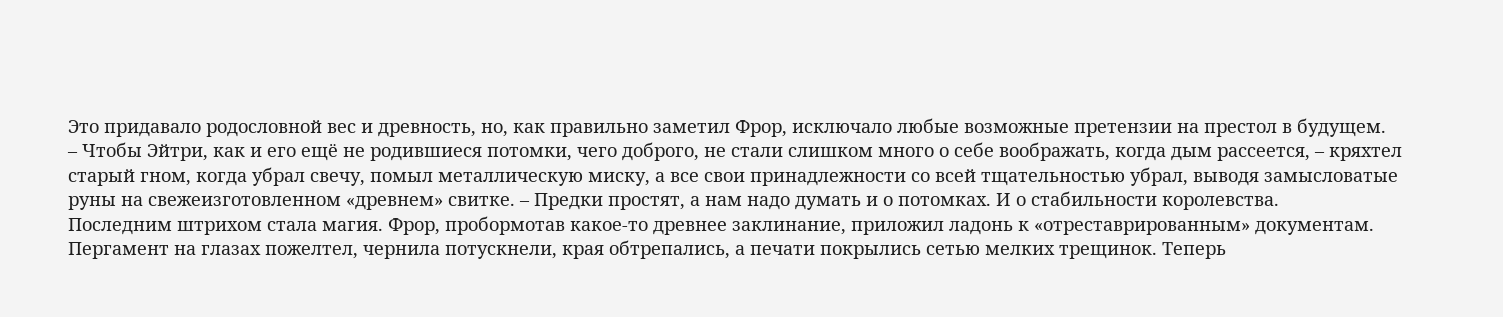Это придавало родословной вес и древность, но, как правильно заметил Фрор, исключало любые возможные претензии на престол в будущем.
– Чтобы Эйтри, как и его ещё не родившиеся потомки, чего доброго, не стали слишком много о себе воображать, когда дым рассеется, – кряхтел старый гном, когда убрал свечу, помыл металлическую миску, а все свои принадлежности со всей тщательностью убрал, выводя замысловатые руны на свежеизготовленном «древнем» свитке. – Предки простят, а нам надо думать и о потомках. И о стабильности королевства.
Последним штрихом стала магия. Фрор, пробормотав какое-то древнее заклинание, приложил ладонь к «отреставрированным» документам. Пергамент на глазах пожелтел, чернила потускнели, края обтрепались, а печати покрылись сетью мелких трещинок. Теперь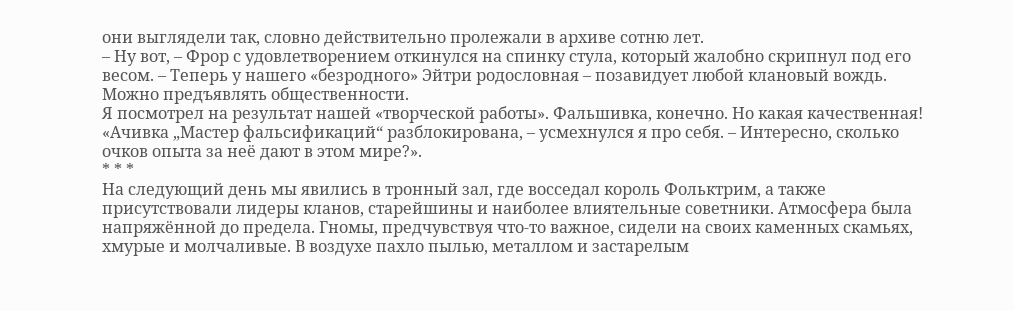они выглядели так, словно действительно пролежали в архиве сотню лет.
– Ну вот, – Фрор с удовлетворением откинулся на спинку стула, который жалобно скрипнул под его весом. – Теперь у нашего «безродного» Эйтри родословная – позавидует любой клановый вождь. Можно предъявлять общественности.
Я посмотрел на результат нашей «творческой работы». Фальшивка, конечно. Но какая качественная! «Ачивка „Мастер фальсификаций“ разблокирована, – усмехнулся я про себя. – Интересно, сколько очков опыта за неё дают в этом мире?».
* * *
На следующий день мы явились в тронный зал, где восседал король Фольктрим, а также присутствовали лидеры кланов, старейшины и наиболее влиятельные советники. Атмосфера была напряжённой до предела. Гномы, предчувствуя что-то важное, сидели на своих каменных скамьях, хмурые и молчаливые. В воздухе пахло пылью, металлом и застарелым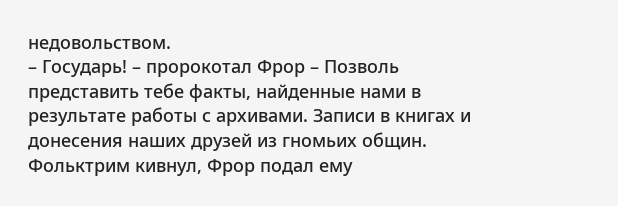недовольством.
– Государь! – пророкотал Фрор – Позволь представить тебе факты, найденные нами в результате работы с архивами. Записи в книгах и донесения наших друзей из гномьих общин.
Фольктрим кивнул, Фрор подал ему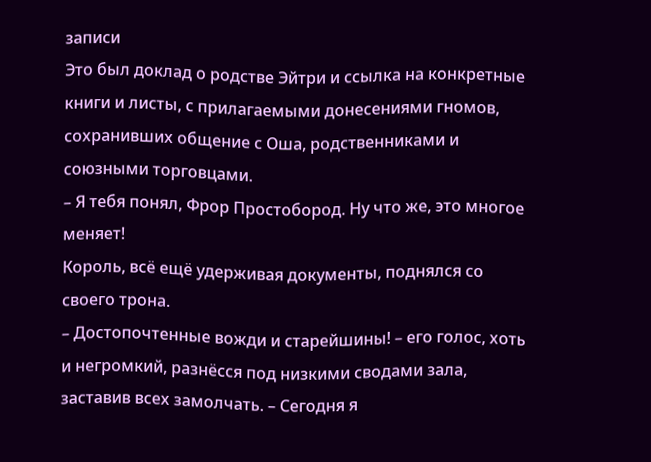записи
Это был доклад о родстве Эйтри и ссылка на конкретные книги и листы, с прилагаемыми донесениями гномов, сохранивших общение с Оша, родственниками и союзными торговцами.
– Я тебя понял, Фрор Простобород. Ну что же, это многое меняет!
Король, всё ещё удерживая документы, поднялся со своего трона.
– Достопочтенные вожди и старейшины! – его голос, хоть и негромкий, разнёсся под низкими сводами зала, заставив всех замолчать. – Сегодня я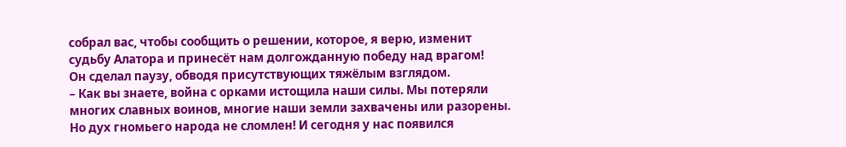собрал вас, чтобы сообщить о решении, которое, я верю, изменит судьбу Алатора и принесёт нам долгожданную победу над врагом!
Он сделал паузу, обводя присутствующих тяжёлым взглядом.
– Как вы знаете, война с орками истощила наши силы. Мы потеряли многих славных воинов, многие наши земли захвачены или разорены. Но дух гномьего народа не сломлен! И сегодня у нас появился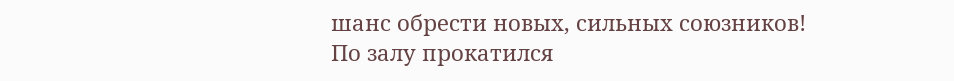шанс обрести новых, сильных союзников!
По залу прокатился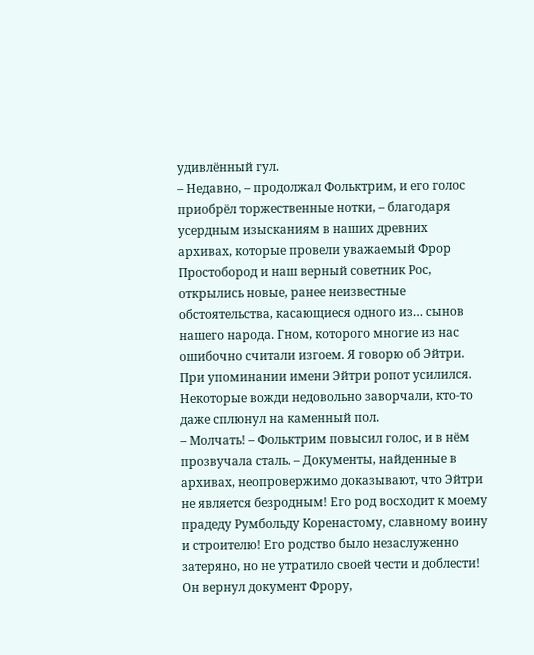удивлённый гул.
– Недавно, – продолжал Фольктрим, и его голос приобрёл торжественные нотки, – благодаря усердным изысканиям в наших древних архивах, которые провели уважаемый Фрор Простобород и наш верный советник Рос, открылись новые, ранее неизвестные обстоятельства, касающиеся одного из… сынов нашего народа. Гном, которого многие из нас ошибочно считали изгоем. Я говорю об Эйтри.
При упоминании имени Эйтри ропот усилился. Некоторые вожди недовольно заворчали, кто-то даже сплюнул на каменный пол.
– Молчать! – Фольктрим повысил голос, и в нём прозвучала сталь. – Документы, найденные в архивах, неопровержимо доказывают, что Эйтри не является безродным! Его род восходит к моему прадеду Румбольду Коренастому, славному воину и строителю! Его родство было незаслуженно затеряно, но не утратило своей чести и доблести!
Он вернул документ Фрору,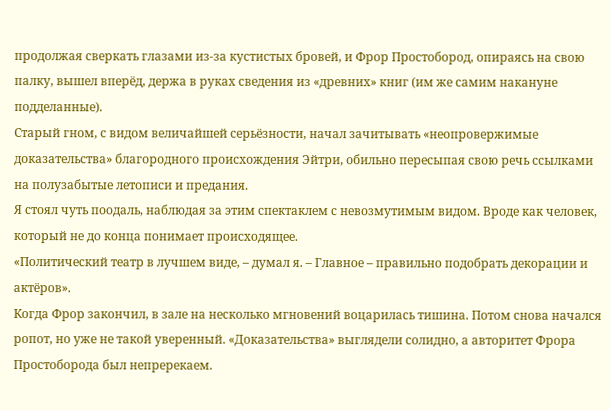продолжая сверкать глазами из-за кустистых бровей, и Фрор Простобород, опираясь на свою палку, вышел вперёд, держа в руках сведения из «древних» книг (им же самим накануне подделанные).
Старый гном, с видом величайшей серьёзности, начал зачитывать «неопровержимые доказательства» благородного происхождения Эйтри, обильно пересыпая свою речь ссылками на полузабытые летописи и предания.
Я стоял чуть поодаль, наблюдая за этим спектаклем с невозмутимым видом. Вроде как человек, который не до конца понимает происходящее.
«Политический театр в лучшем виде, – думал я. – Главное – правильно подобрать декорации и актёров».
Когда Фрор закончил, в зале на несколько мгновений воцарилась тишина. Потом снова начался ропот, но уже не такой уверенный. «Доказательства» выглядели солидно, а авторитет Фрора Простоборода был непререкаем.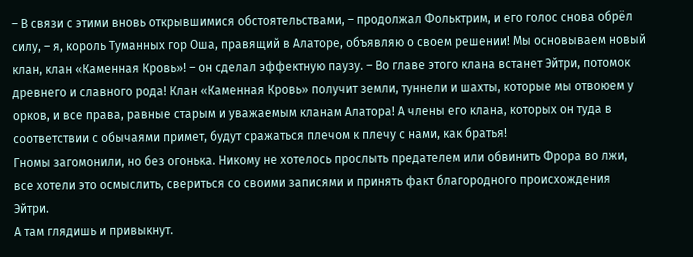– В связи с этими вновь открывшимися обстоятельствами, – продолжал Фольктрим, и его голос снова обрёл силу, – я, король Туманных гор Оша, правящий в Алаторе, объявляю о своем решении! Мы основываем новый клан, клан «Каменная Кровь»! – он сделал эффектную паузу. – Во главе этого клана встанет Эйтри, потомок древнего и славного рода! Клан «Каменная Кровь» получит земли, туннели и шахты, которые мы отвоюем у орков, и все права, равные старым и уважаемым кланам Алатора! А члены его клана, которых он туда в соответствии с обычаями примет, будут сражаться плечом к плечу с нами, как братья!
Гномы загомонили, но без огонька. Никому не хотелось прослыть предателем или обвинить Фрора во лжи, все хотели это осмыслить, свериться со своими записями и принять факт благородного происхождения Эйтри.
А там глядишь и привыкнут.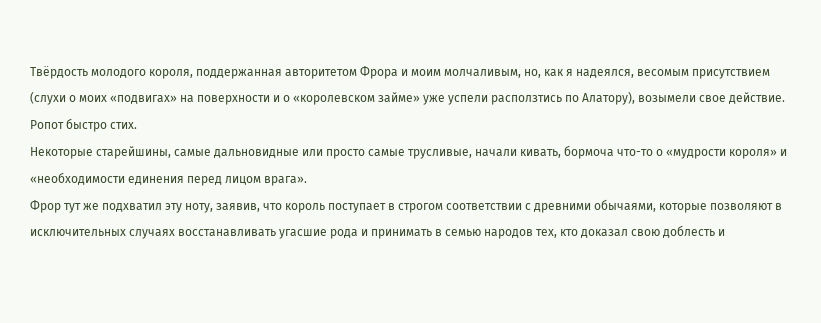Твёрдость молодого короля, поддержанная авторитетом Фрора и моим молчаливым, но, как я надеялся, весомым присутствием (слухи о моих «подвигах» на поверхности и о «королевском займе» уже успели расползтись по Алатору), возымели свое действие.
Ропот быстро стих.
Некоторые старейшины, самые дальновидные или просто самые трусливые, начали кивать, бормоча что-то о «мудрости короля» и «необходимости единения перед лицом врага».
Фрор тут же подхватил эту ноту, заявив, что король поступает в строгом соответствии с древними обычаями, которые позволяют в исключительных случаях восстанавливать угасшие рода и принимать в семью народов тех, кто доказал свою доблесть и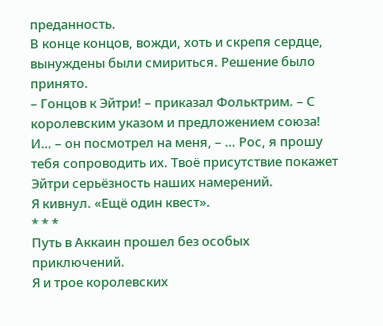преданность.
В конце концов, вожди, хоть и скрепя сердце, вынуждены были смириться. Решение было принято.
– Гонцов к Эйтри! – приказал Фольктрим. – С королевским указом и предложением союза! И… – он посмотрел на меня, – … Рос, я прошу тебя сопроводить их. Твоё присутствие покажет Эйтри серьёзность наших намерений.
Я кивнул. «Ещё один квест».
* * *
Путь в Аккаин прошел без особых приключений.
Я и трое королевских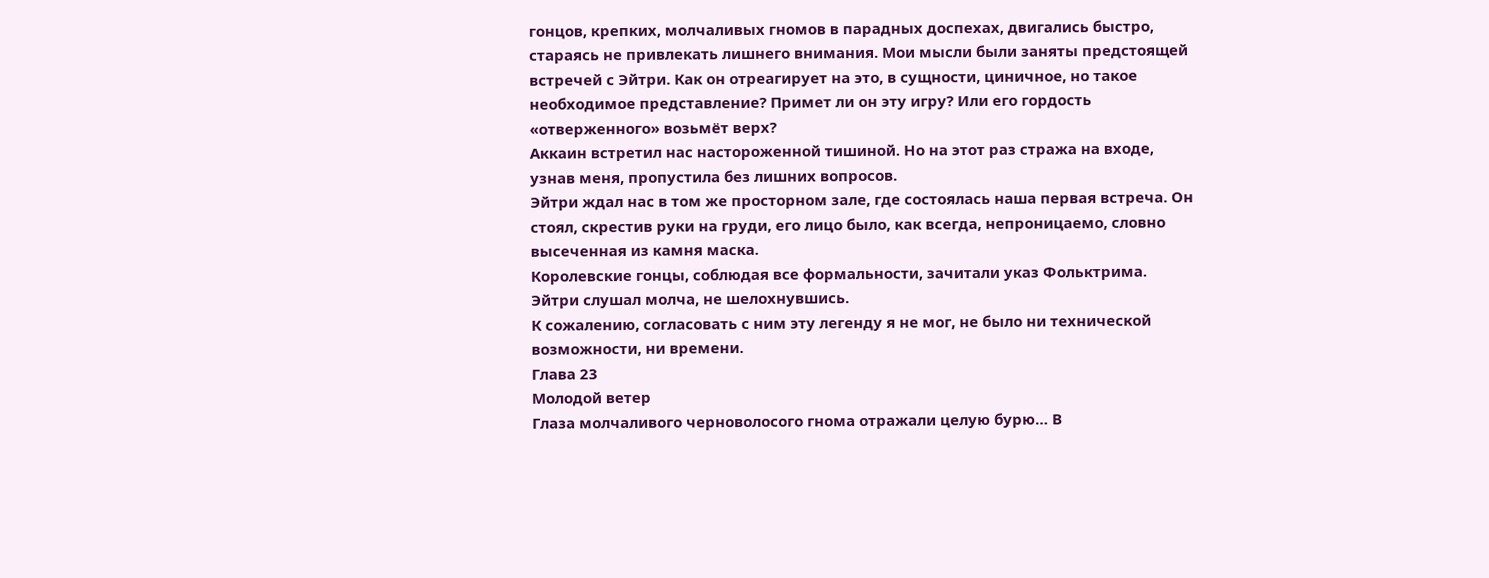гонцов, крепких, молчаливых гномов в парадных доспехах, двигались быстро, стараясь не привлекать лишнего внимания. Мои мысли были заняты предстоящей встречей с Эйтри. Как он отреагирует на это, в сущности, циничное, но такое необходимое представление? Примет ли он эту игру? Или его гордость «отверженного» возьмёт верх?
Аккаин встретил нас настороженной тишиной. Но на этот раз стража на входе, узнав меня, пропустила без лишних вопросов.
Эйтри ждал нас в том же просторном зале, где состоялась наша первая встреча. Он стоял, скрестив руки на груди, его лицо было, как всегда, непроницаемо, словно высеченная из камня маска.
Королевские гонцы, соблюдая все формальности, зачитали указ Фольктрима.
Эйтри слушал молча, не шелохнувшись.
К сожалению, согласовать с ним эту легенду я не мог, не было ни технической возможности, ни времени.
Глава 23
Молодой ветер
Глаза молчаливого черноволосого гнома отражали целую бурю… В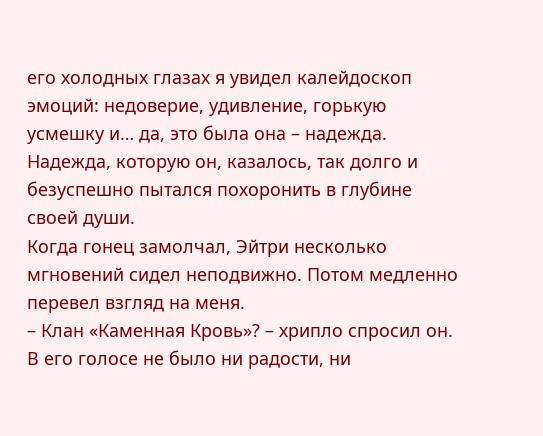его холодных глазах я увидел калейдоскоп эмоций: недоверие, удивление, горькую усмешку и… да, это была она – надежда. Надежда, которую он, казалось, так долго и безуспешно пытался похоронить в глубине своей души.
Когда гонец замолчал, Эйтри несколько мгновений сидел неподвижно. Потом медленно перевел взгляд на меня.
– Клан «Каменная Кровь»? – хрипло спросил он. В его голосе не было ни радости, ни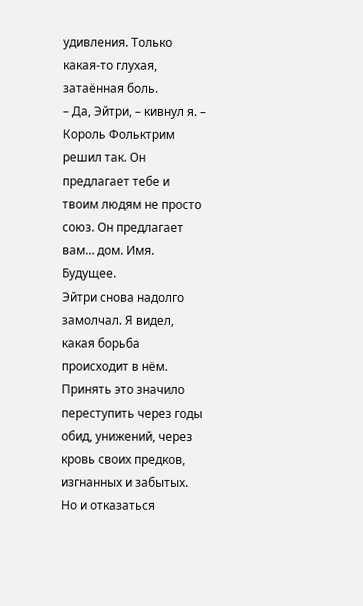удивления. Только какая-то глухая, затаённая боль.
– Да, Эйтри, – кивнул я. – Король Фольктрим решил так. Он предлагает тебе и твоим людям не просто союз. Он предлагает вам… дом. Имя. Будущее.
Эйтри снова надолго замолчал. Я видел, какая борьба происходит в нём. Принять это значило переступить через годы обид, унижений, через кровь своих предков, изгнанных и забытых. Но и отказаться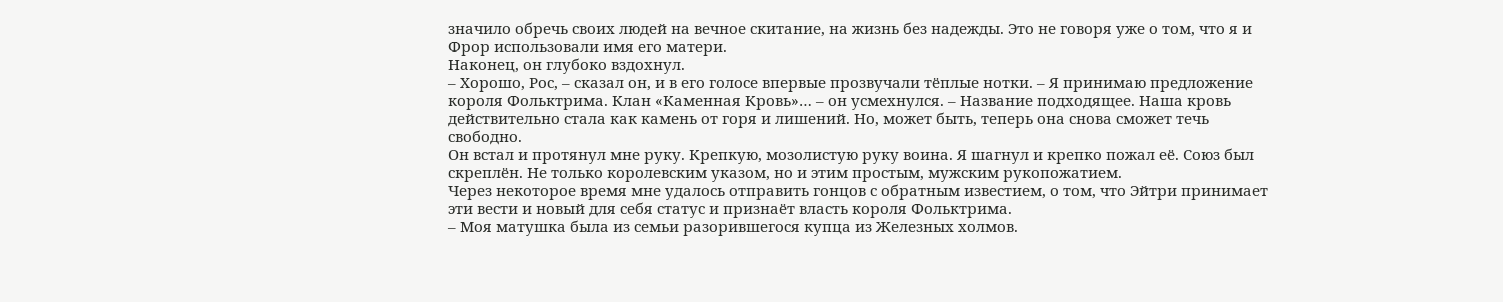значило обречь своих людей на вечное скитание, на жизнь без надежды. Это не говоря уже о том, что я и Фрор использовали имя его матери.
Наконец, он глубоко вздохнул.
– Хорошо, Рос, – сказал он, и в его голосе впервые прозвучали тёплые нотки. – Я принимаю предложение короля Фольктрима. Клан «Каменная Кровь»… – он усмехнулся. – Название подходящее. Наша кровь действительно стала как камень от горя и лишений. Но, может быть, теперь она снова сможет течь свободно.
Он встал и протянул мне руку. Крепкую, мозолистую руку воина. Я шагнул и крепко пожал её. Союз был скреплён. Не только королевским указом, но и этим простым, мужским рукопожатием.
Через некоторое время мне удалось отправить гонцов с обратным известием, о том, что Эйтри принимает эти вести и новый для себя статус и признаёт власть короля Фольктрима.
– Моя матушка была из семьи разорившегося купца из Железных холмов.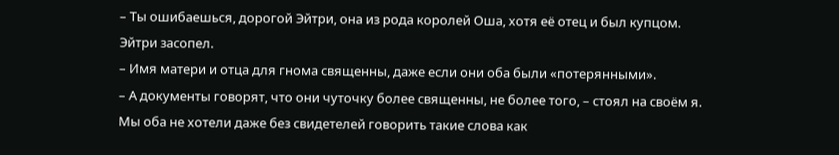– Ты ошибаешься, дорогой Эйтри, она из рода королей Оша, хотя её отец и был купцом.
Эйтри засопел.
– Имя матери и отца для гнома священны, даже если они оба были «потерянными».
– А документы говорят, что они чуточку более священны, не более того, – стоял на своём я.
Мы оба не хотели даже без свидетелей говорить такие слова как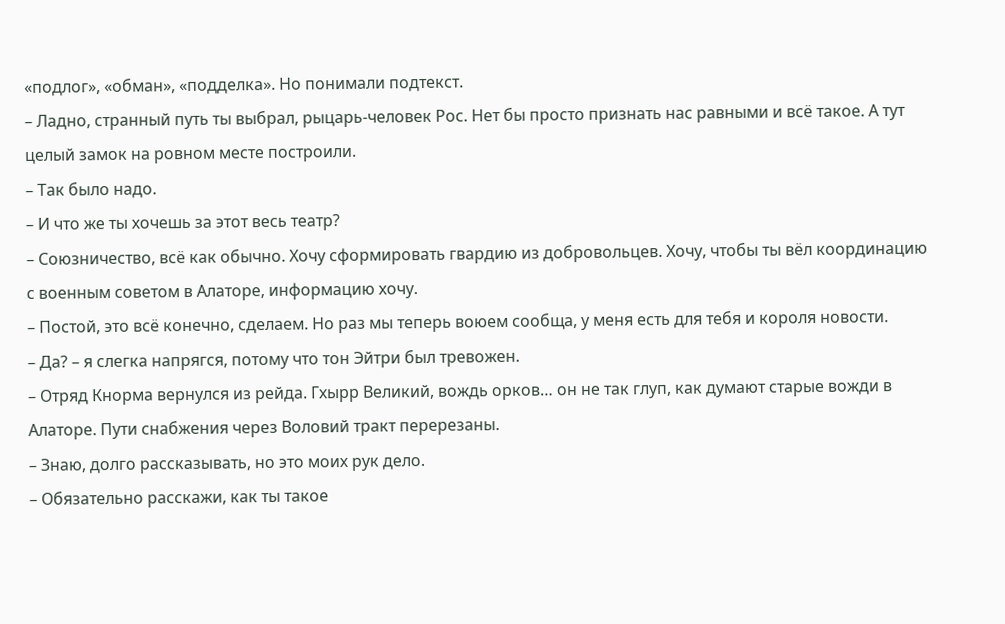«подлог», «обман», «подделка». Но понимали подтекст.
– Ладно, странный путь ты выбрал, рыцарь-человек Рос. Нет бы просто признать нас равными и всё такое. А тут целый замок на ровном месте построили.
– Так было надо.
– И что же ты хочешь за этот весь театр?
– Союзничество, всё как обычно. Хочу сформировать гвардию из добровольцев. Хочу, чтобы ты вёл координацию с военным советом в Алаторе, информацию хочу.
– Постой, это всё конечно, сделаем. Но раз мы теперь воюем сообща, у меня есть для тебя и короля новости.
– Да? – я слегка напрягся, потому что тон Эйтри был тревожен.
– Отряд Кнорма вернулся из рейда. Гхырр Великий, вождь орков… он не так глуп, как думают старые вожди в Алаторе. Пути снабжения через Воловий тракт перерезаны.
– Знаю, долго рассказывать, но это моих рук дело.
– Обязательно расскажи, как ты такое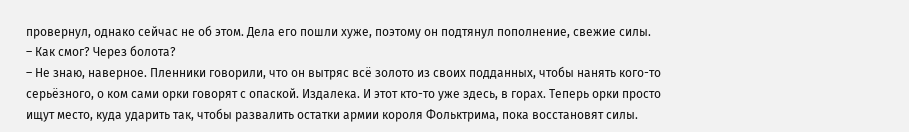провернул, однако сейчас не об этом. Дела его пошли хуже, поэтому он подтянул пополнение, свежие силы.
– Как смог? Через болота?
– Не знаю, наверное. Пленники говорили, что он вытряс всё золото из своих подданных, чтобы нанять кого-то серьёзного, о ком сами орки говорят с опаской. Издалека. И этот кто-то уже здесь, в горах. Теперь орки просто ищут место, куда ударить так, чтобы развалить остатки армии короля Фольктрима, пока восстановят силы.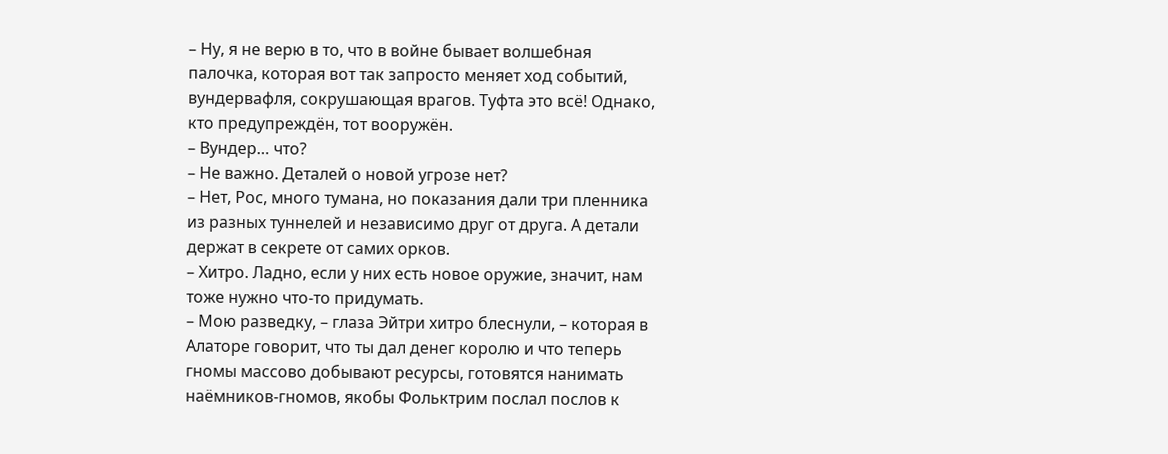– Ну, я не верю в то, что в войне бывает волшебная палочка, которая вот так запросто меняет ход событий, вундервафля, сокрушающая врагов. Туфта это всё! Однако, кто предупреждён, тот вооружён.
– Вундер… что?
– Не важно. Деталей о новой угрозе нет?
– Нет, Рос, много тумана, но показания дали три пленника из разных туннелей и независимо друг от друга. А детали держат в секрете от самих орков.
– Хитро. Ладно, если у них есть новое оружие, значит, нам тоже нужно что-то придумать.
– Мою разведку, – глаза Эйтри хитро блеснули, – которая в Алаторе говорит, что ты дал денег королю и что теперь гномы массово добывают ресурсы, готовятся нанимать наёмников-гномов, якобы Фольктрим послал послов к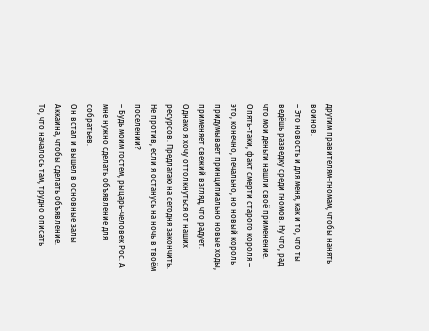другим правителям-гномам, чтобы нанять воинов.
– Это новость и для меня, как и то, что ты ведёшь разведку среди гномов. Ну что, рад что мои деньги нашли своё применение. Опять-таки, факт смерти старого короля – это, конечно, печально, но новый король придумывает принципиально новые ходы, применяет свежий взгляд, что радует. Однако я хочу оттолкнуться от наших ресурсов. Предлагаю на сегодня закончить. Не против, если я останусь на ночь в твоём поселении?
– Будь моим гостем, рыцарь-человек Рос. А мне нужно сделать объявление для собратьев.
Он встал и вышел в основные залы Аккаина, чтобы сделать объявление.
То, что началось там, трудно описать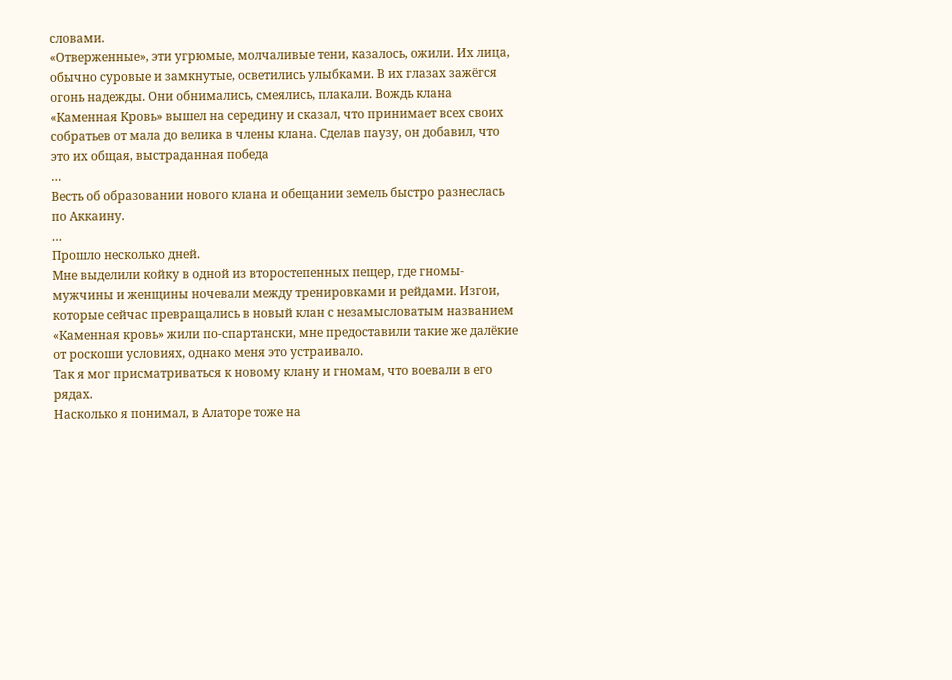словами.
«Отверженные», эти угрюмые, молчаливые тени, казалось, ожили. Их лица, обычно суровые и замкнутые, осветились улыбками. В их глазах зажёгся огонь надежды. Они обнимались, смеялись, плакали. Вождь клана «Каменная Кровь» вышел на середину и сказал, что принимает всех своих собратьев от мала до велика в члены клана. Сделав паузу, он добавил, что это их общая, выстраданная победа
…
Весть об образовании нового клана и обещании земель быстро разнеслась по Аккаину.
…
Прошло несколько дней.
Мне выделили койку в одной из второстепенных пещер, где гномы-мужчины и женщины ночевали между тренировками и рейдами. Изгои, которые сейчас превращались в новый клан с незамысловатым названием «Каменная кровь» жили по-спартански, мне предоставили такие же далёкие от роскоши условиях, однако меня это устраивало.
Так я мог присматриваться к новому клану и гномам, что воевали в его рядах.
Насколько я понимал, в Алаторе тоже на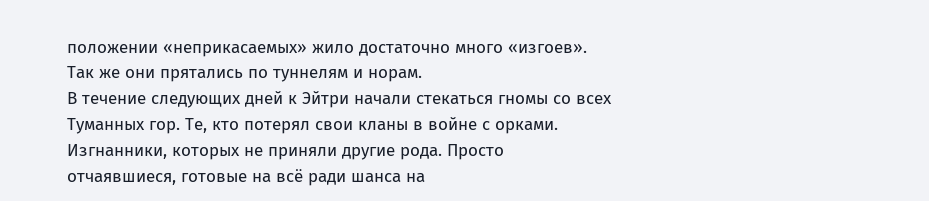положении «неприкасаемых» жило достаточно много «изгоев». Так же они прятались по туннелям и норам.
В течение следующих дней к Эйтри начали стекаться гномы со всех Туманных гор. Те, кто потерял свои кланы в войне с орками. Изгнанники, которых не приняли другие рода. Просто отчаявшиеся, готовые на всё ради шанса на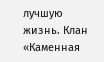лучшую жизнь. Клан «Каменная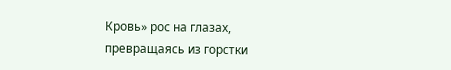Кровь» рос на глазах, превращаясь из горстки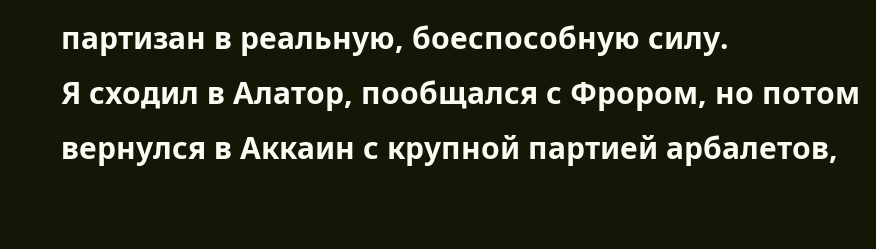партизан в реальную, боеспособную силу.
Я сходил в Алатор, пообщался с Фрором, но потом вернулся в Аккаин с крупной партией арбалетов,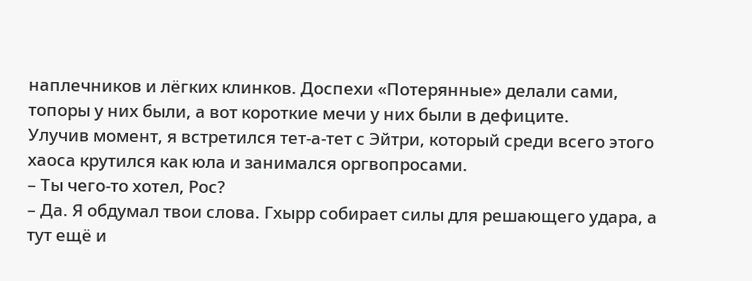наплечников и лёгких клинков. Доспехи «Потерянные» делали сами, топоры у них были, а вот короткие мечи у них были в дефиците.
Улучив момент, я встретился тет-а-тет с Эйтри, который среди всего этого хаоса крутился как юла и занимался оргвопросами.
– Ты чего-то хотел, Рос?
– Да. Я обдумал твои слова. Гхырр собирает силы для решающего удара, а тут ещё и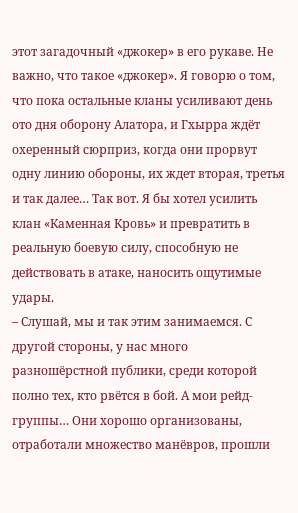этот загадочный «джокер» в его рукаве. Не важно, что такое «джокер». Я говорю о том, что пока остальные кланы усиливают день ото дня оборону Алатора, и Гхырра ждёт охеренный сюрприз, когда они прорвут одну линию обороны, их ждет вторая, третья и так далее… Так вот. Я бы хотел усилить клан «Каменная Кровь» и превратить в реальную боевую силу, способную не действовать в атаке, наносить ощутимые удары.
– Слушай, мы и так этим занимаемся. С другой стороны, у нас много разношёрстной публики, среди которой полно тех, кто рвётся в бой. А мои рейд-группы… Они хорошо организованы, отработали множество манёвров, прошли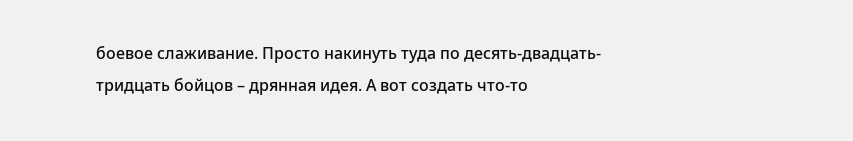боевое слаживание. Просто накинуть туда по десять-двадцать-тридцать бойцов – дрянная идея. А вот создать что-то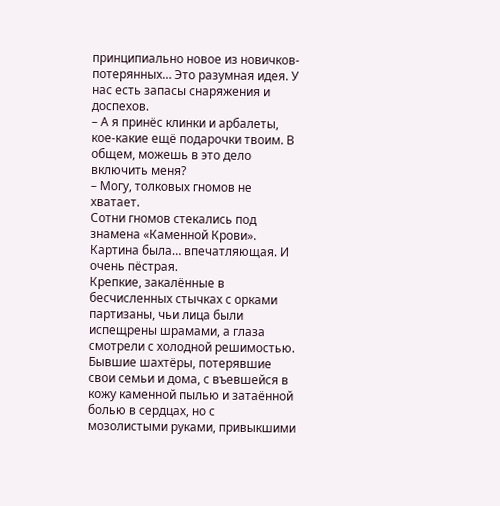принципиально новое из новичков-потерянных… Это разумная идея. У нас есть запасы снаряжения и доспехов.
– А я принёс клинки и арбалеты, кое-какие ещё подарочки твоим. В общем, можешь в это дело включить меня?
– Могу, толковых гномов не хватает.
Сотни гномов стекались под знамена «Каменной Крови». Картина была… впечатляющая. И очень пёстрая.
Крепкие, закалённые в бесчисленных стычках с орками партизаны, чьи лица были испещрены шрамами, а глаза смотрели с холодной решимостью.
Бывшие шахтёры, потерявшие свои семьи и дома, с въевшейся в кожу каменной пылью и затаённой болью в сердцах, но с мозолистыми руками, привыкшими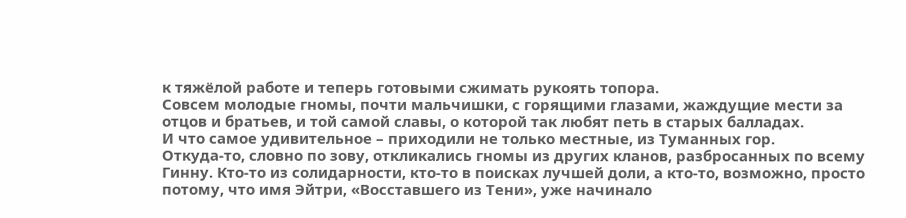к тяжёлой работе и теперь готовыми сжимать рукоять топора.
Совсем молодые гномы, почти мальчишки, с горящими глазами, жаждущие мести за отцов и братьев, и той самой славы, о которой так любят петь в старых балладах.
И что самое удивительное – приходили не только местные, из Туманных гор.
Откуда-то, словно по зову, откликались гномы из других кланов, разбросанных по всему Гинну. Кто-то из солидарности, кто-то в поисках лучшей доли, а кто-то, возможно, просто потому, что имя Эйтри, «Восставшего из Тени», уже начинало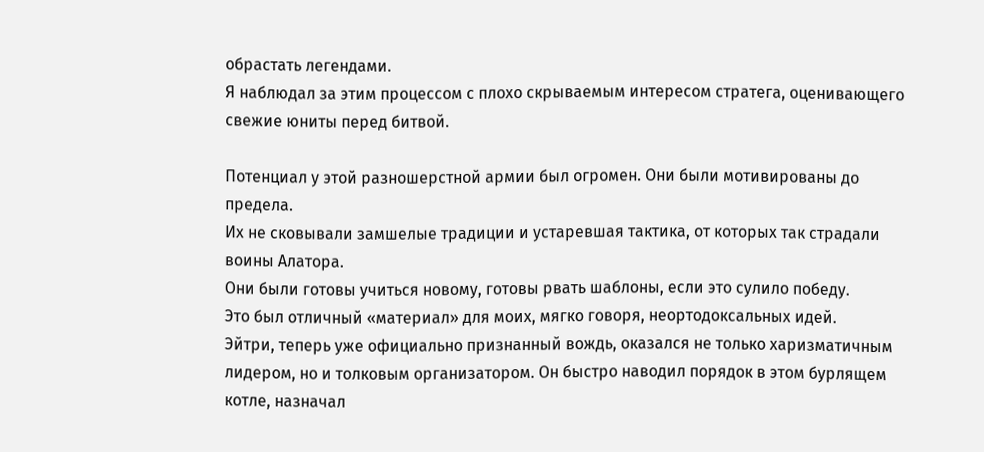обрастать легендами.
Я наблюдал за этим процессом с плохо скрываемым интересом стратега, оценивающего свежие юниты перед битвой.

Потенциал у этой разношерстной армии был огромен. Они были мотивированы до предела.
Их не сковывали замшелые традиции и устаревшая тактика, от которых так страдали воины Алатора.
Они были готовы учиться новому, готовы рвать шаблоны, если это сулило победу.
Это был отличный «материал» для моих, мягко говоря, неортодоксальных идей.
Эйтри, теперь уже официально признанный вождь, оказался не только харизматичным лидером, но и толковым организатором. Он быстро наводил порядок в этом бурлящем котле, назначал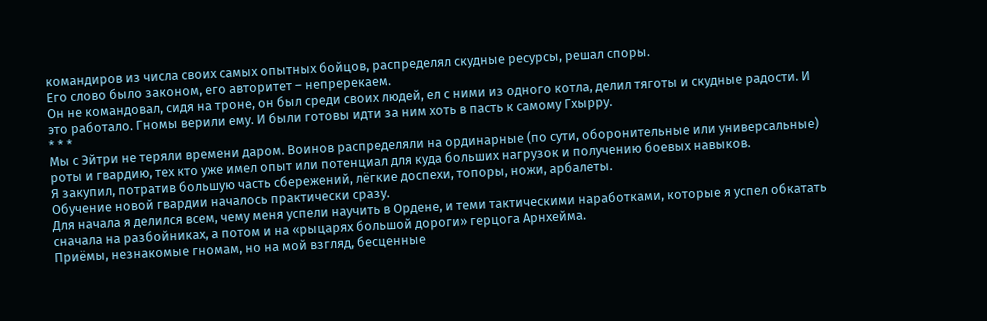командиров из числа своих самых опытных бойцов, распределял скудные ресурсы, решал споры.
Его слово было законом, его авторитет – непререкаем.
Он не командовал, сидя на троне, он был среди своих людей, ел с ними из одного котла, делил тяготы и скудные радости. И это работало. Гномы верили ему. И были готовы идти за ним хоть в пасть к самому Гхырру.
* * *
Мы с Эйтри не теряли времени даром. Воинов распределяли на ординарные (по сути, оборонительные или универсальные) роты и гвардию, тех кто уже имел опыт или потенциал для куда больших нагрузок и получению боевых навыков.
Я закупил, потратив большую часть сбережений, лёгкие доспехи, топоры, ножи, арбалеты.
Обучение новой гвардии началось практически сразу.
Для начала я делился всем, чему меня успели научить в Ордене, и теми тактическими наработками, которые я успел обкатать сначала на разбойниках, а потом и на «рыцарях большой дороги» герцога Арнхейма.
Приёмы, незнакомые гномам, но на мой взгляд, бесценные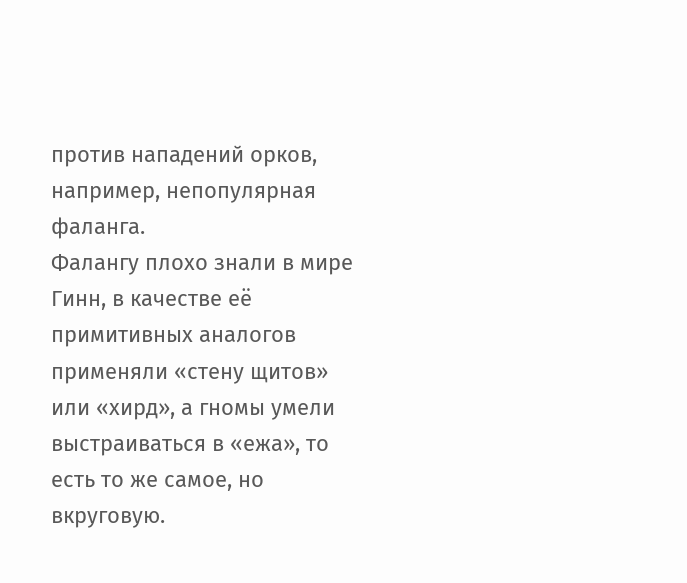против нападений орков, например, непопулярная фаланга.
Фалангу плохо знали в мире Гинн, в качестве её примитивных аналогов применяли «стену щитов» или «хирд», а гномы умели выстраиваться в «ежа», то есть то же самое, но вкруговую.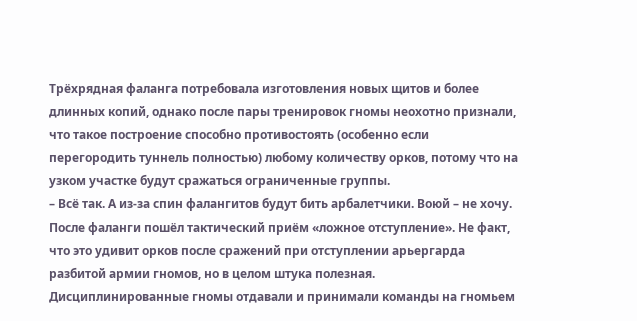Трёхрядная фаланга потребовала изготовления новых щитов и более длинных копий, однако после пары тренировок гномы неохотно признали, что такое построение способно противостоять (особенно если перегородить туннель полностью) любому количеству орков, потому что на узком участке будут сражаться ограниченные группы.
– Всё так. А из-за спин фалангитов будут бить арбалетчики. Воюй – не хочу.
После фаланги пошёл тактический приём «ложное отступление». Не факт, что это удивит орков после сражений при отступлении арьергарда разбитой армии гномов, но в целом штука полезная.
Дисциплинированные гномы отдавали и принимали команды на гномьем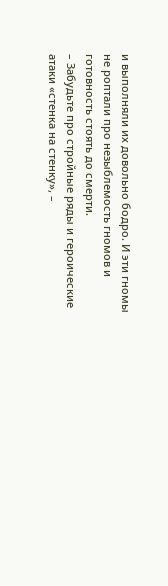и выполняли их довольно бодро. И эти гномы не роптали про незыблемость гномов и готовность стоять до смерти.
– Забудьте про стройные ряды и героические атаки «стенка на стенку», –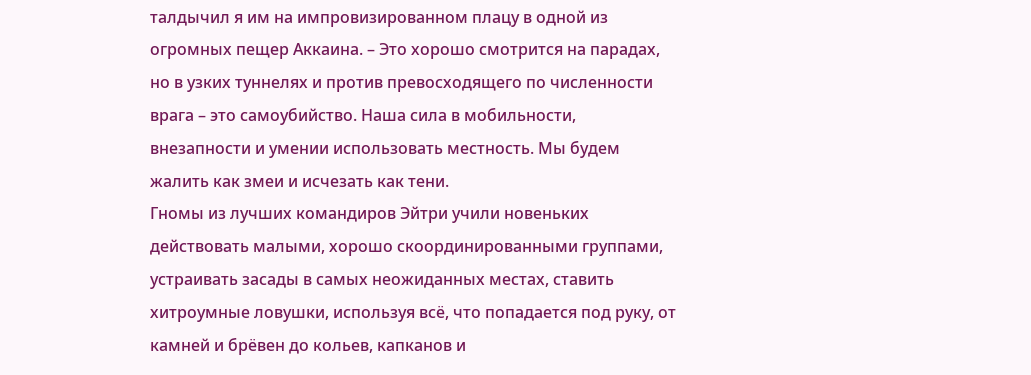талдычил я им на импровизированном плацу в одной из огромных пещер Аккаина. – Это хорошо смотрится на парадах, но в узких туннелях и против превосходящего по численности врага – это самоубийство. Наша сила в мобильности, внезапности и умении использовать местность. Мы будем жалить как змеи и исчезать как тени.
Гномы из лучших командиров Эйтри учили новеньких действовать малыми, хорошо скоординированными группами, устраивать засады в самых неожиданных местах, ставить хитроумные ловушки, используя всё, что попадается под руку, от камней и брёвен до кольев, капканов и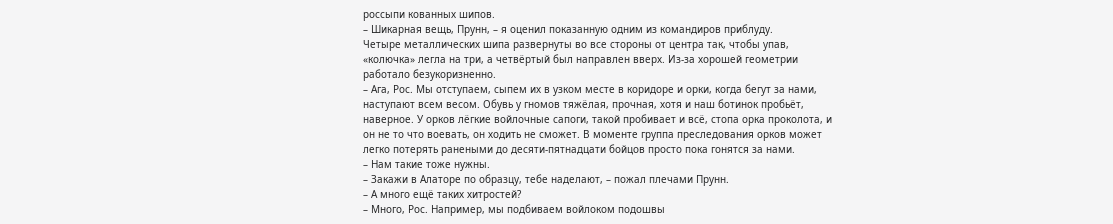россыпи кованных шипов.
– Шикарная вещь, Прунн, – я оценил показанную одним из командиров приблуду.
Четыре металлических шипа развернуты во все стороны от центра так, чтобы упав, «колючка» легла на три, а четвёртый был направлен вверх. Из-за хорошей геометрии работало безукоризненно.
– Ага, Рос. Мы отступаем, сыпем их в узком месте в коридоре и орки, когда бегут за нами, наступают всем весом. Обувь у гномов тяжёлая, прочная, хотя и наш ботинок пробьёт, наверное. У орков лёгкие войлочные сапоги, такой пробивает и всё, стопа орка проколота, и он не то что воевать, он ходить не сможет. В моменте группа преследования орков может легко потерять ранеными до десяти-пятнадцати бойцов просто пока гонятся за нами.
– Нам такие тоже нужны.
– Закажи в Алаторе по образцу, тебе наделают, – пожал плечами Прунн.
– А много ещё таких хитростей?
– Много, Рос. Например, мы подбиваем войлоком подошвы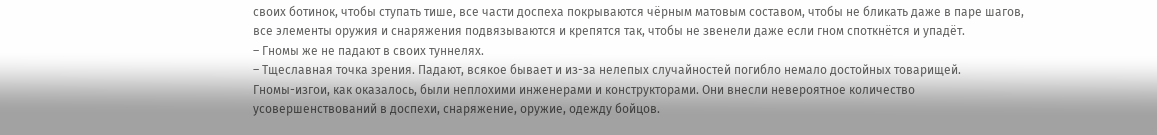своих ботинок, чтобы ступать тише, все части доспеха покрываются чёрным матовым составом, чтобы не бликать даже в паре шагов, все элементы оружия и снаряжения подвязываются и крепятся так, чтобы не звенели даже если гном споткнётся и упадёт.
– Гномы же не падают в своих туннелях.
– Тщеславная точка зрения. Падают, всякое бывает и из-за нелепых случайностей погибло немало достойных товарищей.
Гномы-изгои, как оказалось, были неплохими инженерами и конструкторами. Они внесли невероятное количество усовершенствований в доспехи, снаряжение, оружие, одежду бойцов.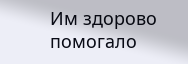Им здорово помогало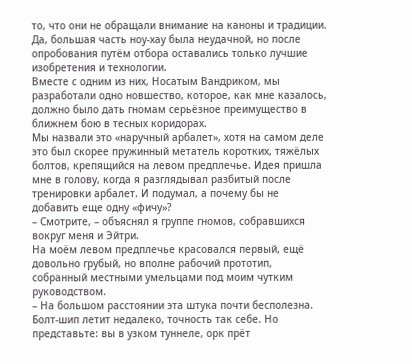то, что они не обращали внимание на каноны и традиции. Да, большая часть ноу-хау была неудачной, но после опробования путём отбора оставались только лучшие изобретения и технологии.
Вместе с одним из них, Носатым Вандриком, мы разработали одно новшество, которое, как мне казалось, должно было дать гномам серьёзное преимущество в ближнем бою в тесных коридорах.
Мы назвали это «наручный арбалет», хотя на самом деле это был скорее пружинный метатель коротких, тяжёлых болтов, крепящийся на левом предплечье. Идея пришла мне в голову, когда я разглядывал разбитый после тренировки арбалет. И подумал, а почему бы не добавить еще одну «фичу»?
– Смотрите, – объяснял я группе гномов, собравшихся вокруг меня и Эйтри.
На моём левом предплечье красовался первый, ещё довольно грубый, но вполне рабочий прототип, собранный местными умельцами под моим чутким руководством.
– На большом расстоянии эта штука почти бесполезна. Болт-шип летит недалеко, точность так себе. Но представьте: вы в узком туннеле, орк прёт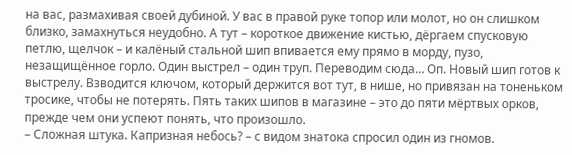на вас, размахивая своей дубиной. У вас в правой руке топор или молот, но он слишком близко, замахнуться неудобно. А тут – короткое движение кистью, дёргаем спусковую петлю, щелчок – и калёный стальной шип впивается ему прямо в морду, пузо, незащищённое горло. Один выстрел – один труп. Переводим сюда… Оп. Новый шип готов к выстрелу. Взводится ключом, который держится вот тут, в нише, но привязан на тоненьком тросике, чтобы не потерять. Пять таких шипов в магазине – это до пяти мёртвых орков, прежде чем они успеют понять, что произошло.
– Сложная штука. Капризная небось? – с видом знатока спросил один из гномов.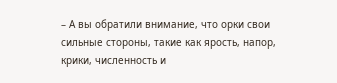– А вы обратили внимание, что орки свои сильные стороны, такие как ярость, напор, крики, численность и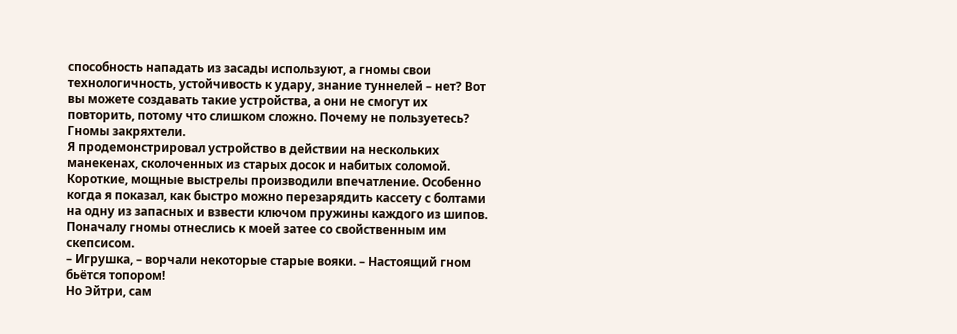способность нападать из засады используют, а гномы свои технологичность, устойчивость к удару, знание туннелей – нет? Вот вы можете создавать такие устройства, а они не смогут их повторить, потому что слишком сложно. Почему не пользуетесь?
Гномы закряхтели.
Я продемонстрировал устройство в действии на нескольких манекенах, сколоченных из старых досок и набитых соломой. Короткие, мощные выстрелы производили впечатление. Особенно когда я показал, как быстро можно перезарядить кассету с болтами на одну из запасных и взвести ключом пружины каждого из шипов.
Поначалу гномы отнеслись к моей затее со свойственным им скепсисом.
– Игрушка, – ворчали некоторые старые вояки. – Настоящий гном бьётся топором!
Но Эйтри, сам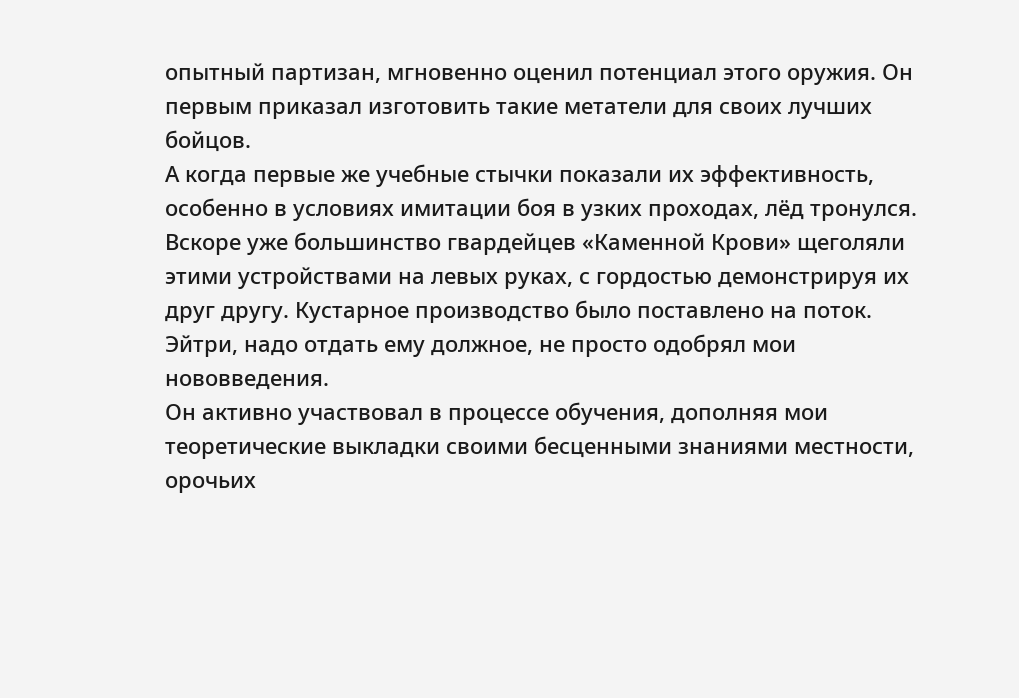опытный партизан, мгновенно оценил потенциал этого оружия. Он первым приказал изготовить такие метатели для своих лучших бойцов.
А когда первые же учебные стычки показали их эффективность, особенно в условиях имитации боя в узких проходах, лёд тронулся. Вскоре уже большинство гвардейцев «Каменной Крови» щеголяли этими устройствами на левых руках, с гордостью демонстрируя их друг другу. Кустарное производство было поставлено на поток.
Эйтри, надо отдать ему должное, не просто одобрял мои нововведения.
Он активно участвовал в процессе обучения, дополняя мои теоретические выкладки своими бесценными знаниями местности, орочьих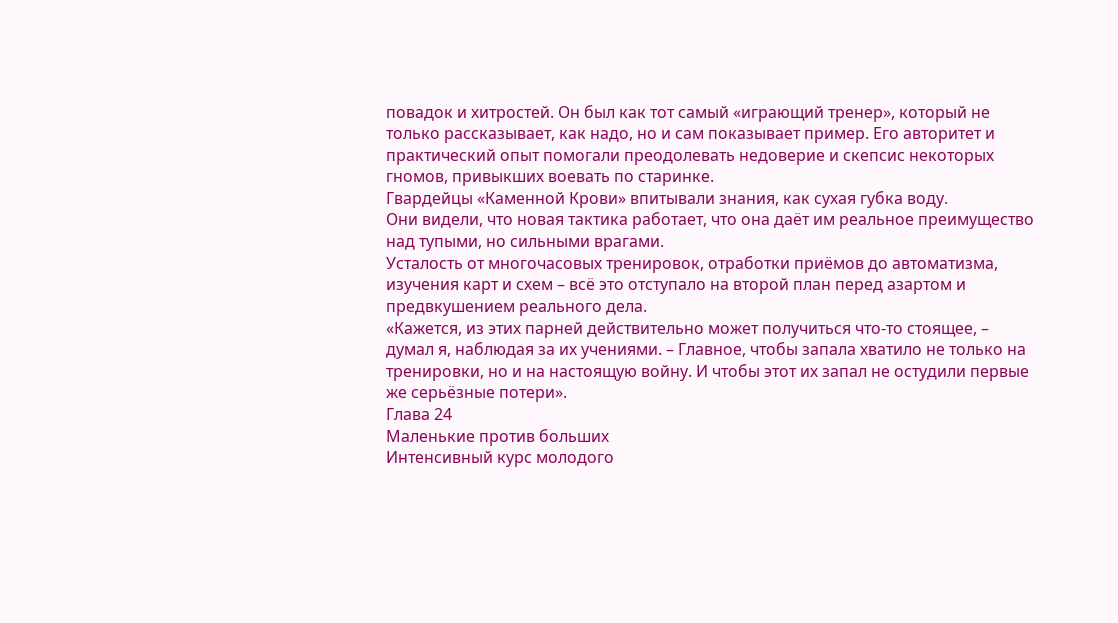повадок и хитростей. Он был как тот самый «играющий тренер», который не только рассказывает, как надо, но и сам показывает пример. Его авторитет и практический опыт помогали преодолевать недоверие и скепсис некоторых гномов, привыкших воевать по старинке.
Гвардейцы «Каменной Крови» впитывали знания, как сухая губка воду.
Они видели, что новая тактика работает, что она даёт им реальное преимущество над тупыми, но сильными врагами.
Усталость от многочасовых тренировок, отработки приёмов до автоматизма, изучения карт и схем – всё это отступало на второй план перед азартом и предвкушением реального дела.
«Кажется, из этих парней действительно может получиться что-то стоящее, – думал я, наблюдая за их учениями. – Главное, чтобы запала хватило не только на тренировки, но и на настоящую войну. И чтобы этот их запал не остудили первые же серьёзные потери».
Глава 24
Маленькие против больших
Интенсивный курс молодого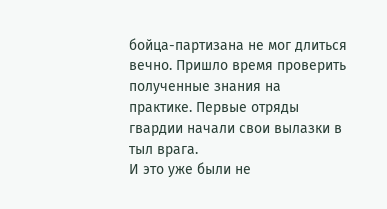бойца-партизана не мог длиться вечно. Пришло время проверить полученные знания на практике. Первые отряды гвардии начали свои вылазки в тыл врага.
И это уже были не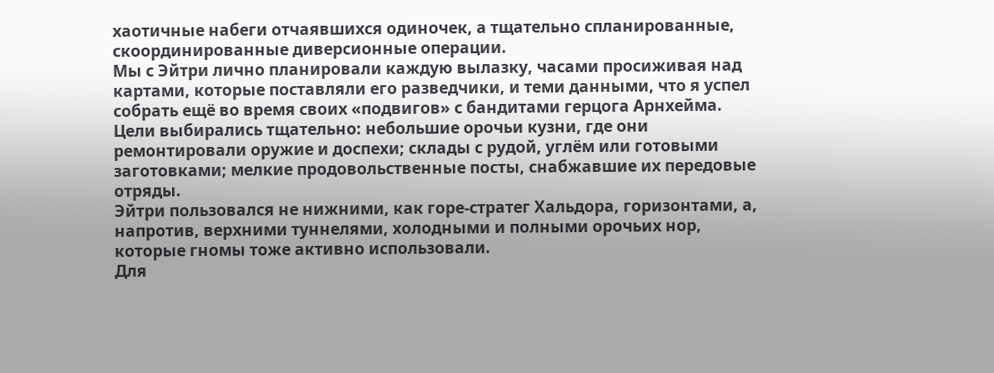хаотичные набеги отчаявшихся одиночек, а тщательно спланированные, скоординированные диверсионные операции.
Мы с Эйтри лично планировали каждую вылазку, часами просиживая над картами, которые поставляли его разведчики, и теми данными, что я успел собрать ещё во время своих «подвигов» с бандитами герцога Арнхейма. Цели выбирались тщательно: небольшие орочьи кузни, где они ремонтировали оружие и доспехи; склады с рудой, углём или готовыми заготовками; мелкие продовольственные посты, снабжавшие их передовые отряды.
Эйтри пользовался не нижними, как горе-стратег Хальдора, горизонтами, а, напротив, верхними туннелями, холодными и полными орочьих нор, которые гномы тоже активно использовали.
Для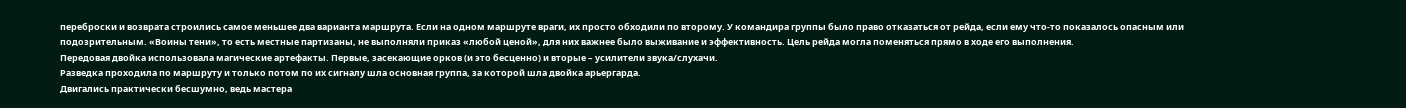переброски и возврата строились самое меньшее два варианта маршрута. Если на одном маршруте враги, их просто обходили по второму. У командира группы было право отказаться от рейда, если ему что-то показалось опасным или подозрительным. «Воины тени», то есть местные партизаны, не выполняли приказ «любой ценой», для них важнее было выживание и эффективность. Цель рейда могла поменяться прямо в ходе его выполнения.
Передовая двойка использовала магические артефакты. Первые, засекающие орков (и это бесценно) и вторые – усилители звука/слухачи.
Разведка проходила по маршруту и только потом по их сигналу шла основная группа, за которой шла двойка арьергарда.
Двигались практически бесшумно, ведь мастера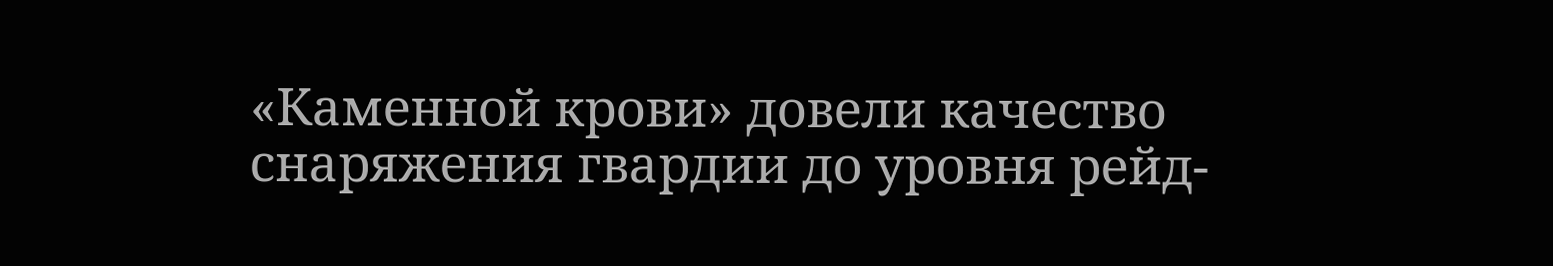«Каменной крови» довели качество снаряжения гвардии до уровня рейд-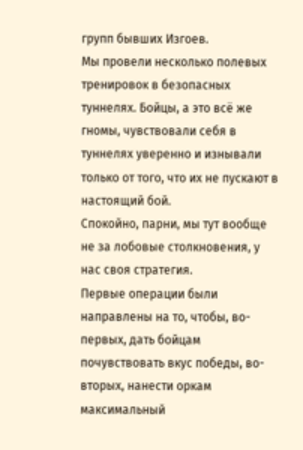групп бывших Изгоев.
Мы провели несколько полевых тренировок в безопасных туннелях. Бойцы, а это всё же гномы, чувствовали себя в туннелях уверенно и изнывали только от того, что их не пускают в настоящий бой.
Спокойно, парни, мы тут вообще не за лобовые столкновения, у нас своя стратегия.
Первые операции были направлены на то, чтобы, во-первых, дать бойцам почувствовать вкус победы, во-вторых, нанести оркам максимальный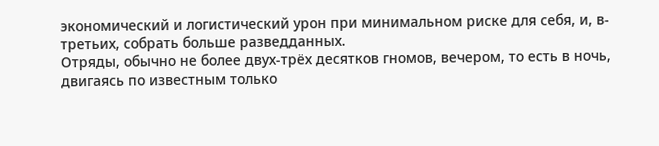экономический и логистический урон при минимальном риске для себя, и, в-третьих, собрать больше разведданных.
Отряды, обычно не более двух-трёх десятков гномов, вечером, то есть в ночь, двигаясь по известным только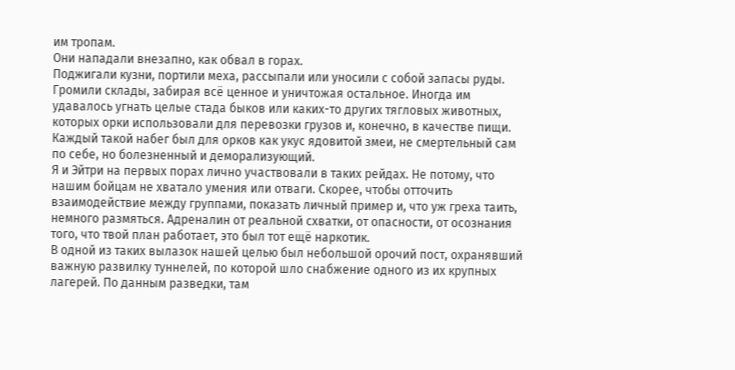им тропам.
Они нападали внезапно, как обвал в горах.
Поджигали кузни, портили меха, рассыпали или уносили с собой запасы руды. Громили склады, забирая всё ценное и уничтожая остальное. Иногда им удавалось угнать целые стада быков или каких-то других тягловых животных, которых орки использовали для перевозки грузов и, конечно, в качестве пищи. Каждый такой набег был для орков как укус ядовитой змеи, не смертельный сам по себе, но болезненный и деморализующий.
Я и Эйтри на первых порах лично участвовали в таких рейдах. Не потому, что нашим бойцам не хватало умения или отваги. Скорее, чтобы отточить взаимодействие между группами, показать личный пример и, что уж греха таить, немного размяться. Адреналин от реальной схватки, от опасности, от осознания того, что твой план работает, это был тот ещё наркотик.
В одной из таких вылазок нашей целью был небольшой орочий пост, охранявший важную развилку туннелей, по которой шло снабжение одного из их крупных лагерей. По данным разведки, там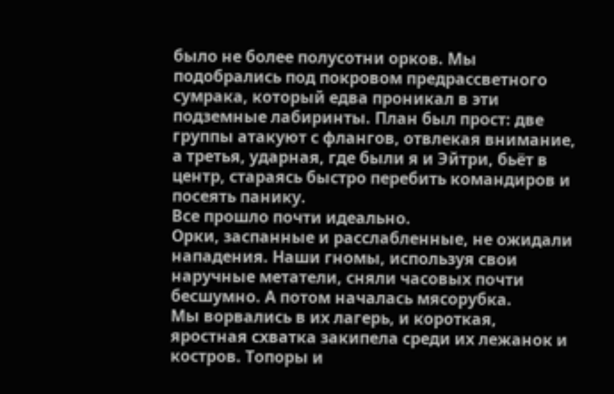было не более полусотни орков. Мы подобрались под покровом предрассветного сумрака, который едва проникал в эти подземные лабиринты. План был прост: две группы атакуют с флангов, отвлекая внимание, а третья, ударная, где были я и Эйтри, бьёт в центр, стараясь быстро перебить командиров и посеять панику.
Все прошло почти идеально.
Орки, заспанные и расслабленные, не ожидали нападения. Наши гномы, используя свои наручные метатели, сняли часовых почти бесшумно. А потом началась мясорубка.
Мы ворвались в их лагерь, и короткая, яростная схватка закипела среди их лежанок и костров. Топоры и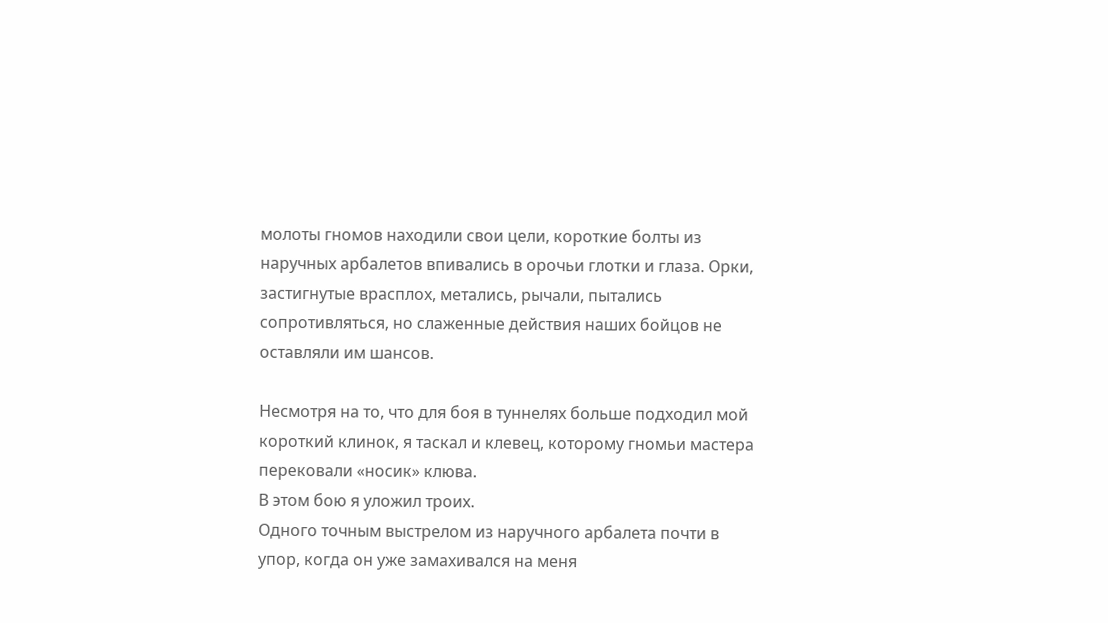молоты гномов находили свои цели, короткие болты из наручных арбалетов впивались в орочьи глотки и глаза. Орки, застигнутые врасплох, метались, рычали, пытались сопротивляться, но слаженные действия наших бойцов не оставляли им шансов.

Несмотря на то, что для боя в туннелях больше подходил мой короткий клинок, я таскал и клевец, которому гномьи мастера перековали «носик» клюва.
В этом бою я уложил троих.
Одного точным выстрелом из наручного арбалета почти в упор, когда он уже замахивался на меня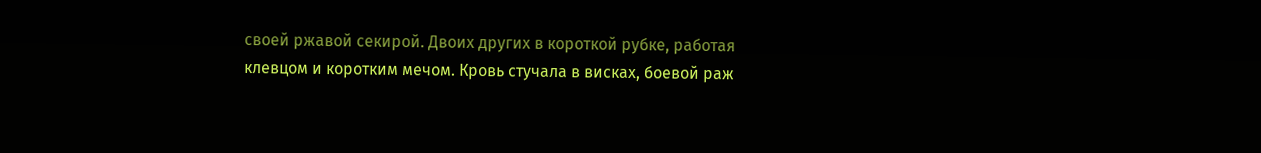своей ржавой секирой. Двоих других в короткой рубке, работая клевцом и коротким мечом. Кровь стучала в висках, боевой раж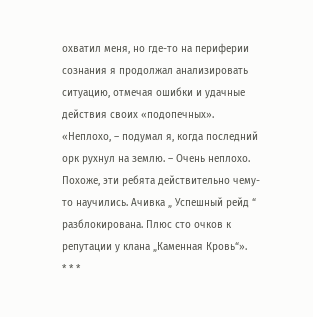охватил меня, но где-то на периферии сознания я продолжал анализировать ситуацию, отмечая ошибки и удачные действия своих «подопечных».
«Неплохо, – подумал я, когда последний орк рухнул на землю. – Очень неплохо. Похоже, эти ребята действительно чему-то научились. Ачивка „ Успешный рейд “ разблокирована. Плюс сто очков к репутации у клана „Каменная Кровь“».
* * *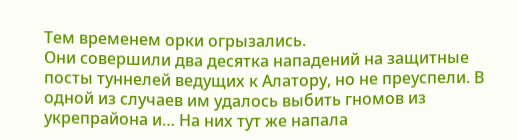Тем временем орки огрызались.
Они совершили два десятка нападений на защитные посты туннелей ведущих к Алатору, но не преуспели. В одной из случаев им удалось выбить гномов из укрепрайона и… На них тут же напала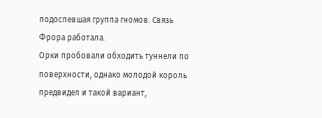подоспевшая группа гномов. Связь Фрора работала.
Орки пробовали обходить туннели по поверхности, однако молодой король предвидел и такой вариант,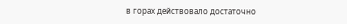в горах действовало достаточно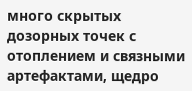много скрытых дозорных точек с отоплением и связными артефактами, щедро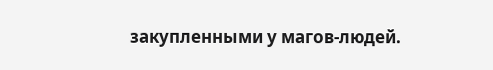закупленными у магов-людей.